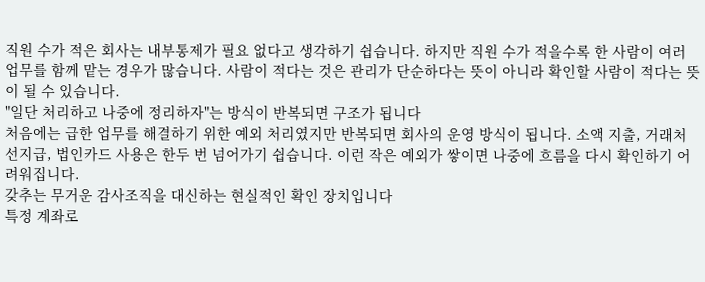직원 수가 적은 회사는 내부통제가 필요 없다고 생각하기 쉽습니다. 하지만 직원 수가 적을수록 한 사람이 여러 업무를 함께 맡는 경우가 많습니다. 사람이 적다는 것은 관리가 단순하다는 뜻이 아니라 확인할 사람이 적다는 뜻이 될 수 있습니다.
"일단 처리하고 나중에 정리하자"는 방식이 반복되면 구조가 됩니다
처음에는 급한 업무를 해결하기 위한 예외 처리였지만 반복되면 회사의 운영 방식이 됩니다. 소액 지출, 거래처 선지급, 법인카드 사용은 한두 번 넘어가기 쉽습니다. 이런 작은 예외가 쌓이면 나중에 흐름을 다시 확인하기 어려워집니다.
갖추는 무거운 감사조직을 대신하는 현실적인 확인 장치입니다
특정 계좌로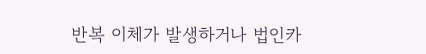반복 이체가 발생하거나 법인카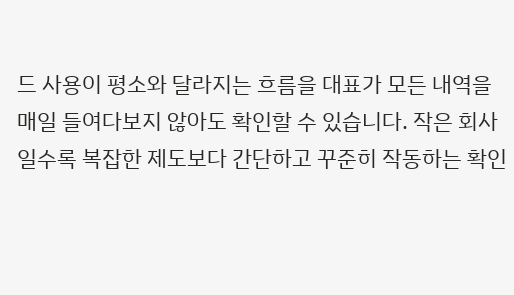드 사용이 평소와 달라지는 흐름을 대표가 모든 내역을 매일 들여다보지 않아도 확인할 수 있습니다. 작은 회사일수록 복잡한 제도보다 간단하고 꾸준히 작동하는 확인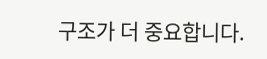구조가 더 중요합니다.